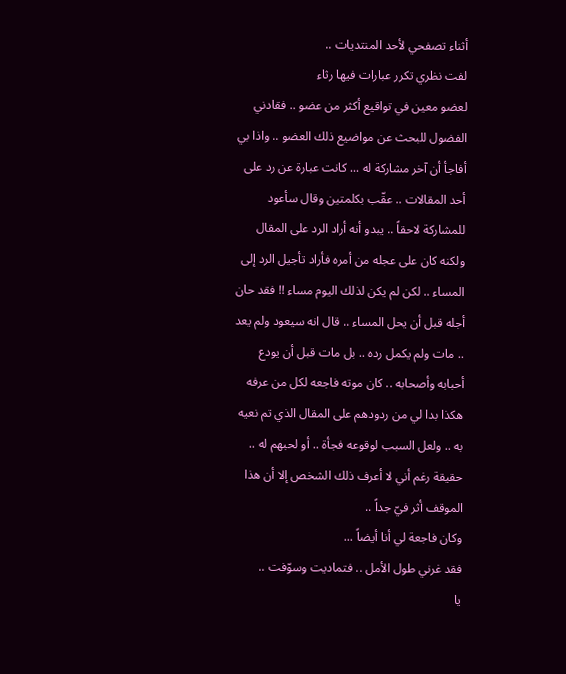أثناء تصفحي لأحد المنتديات ..
لفت نظري تكرر عبارات فيها رثاء
لعضو معين في تواقيع أكثر من عضو .. فقادني الفضول للبحث عن مواضيع ذلك العضو .. واذا بي أفاجأ أن آخر مشاركة له ... كانت عبارة عن رد على أحد المقالات .. عقّب بكلمتين وقال سأعود للمشاركة لاحقاً .. يبدو أنه أراد الرد على المقال ولكنه كان على عجله من أمره فأراد تأجيل الرد إلى المساء .. لكن لم يكن لذلك اليوم مساء !! فقد حان أجله قبل أن يحل المساء .. قال انه سيعود ولم يعد .. مات ولم يكمل رده .. بل مات قبل أن يودع أحبابه وأصحابه .. كان موته فاجعه لكل من عرفه هكذا بدا لي من ردودهم على المقال الذي تم نعيه به .. ولعل السبب لوقوعه فجأة .. أو لحبهم له ..
حقيقة رغم أني لا أعرف ذلك الشخص إلا أن هذا الموقف أثر فيّ جداً ..
وكان فاجعة لي أنا أيضاً ...
فقد غرني طول الأمل .. فتماديت وسوّفت ..
يا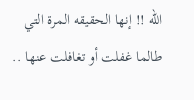الله !! إنها الحقيقه المرة التي طالما غفلت أو تغافلت عنها ..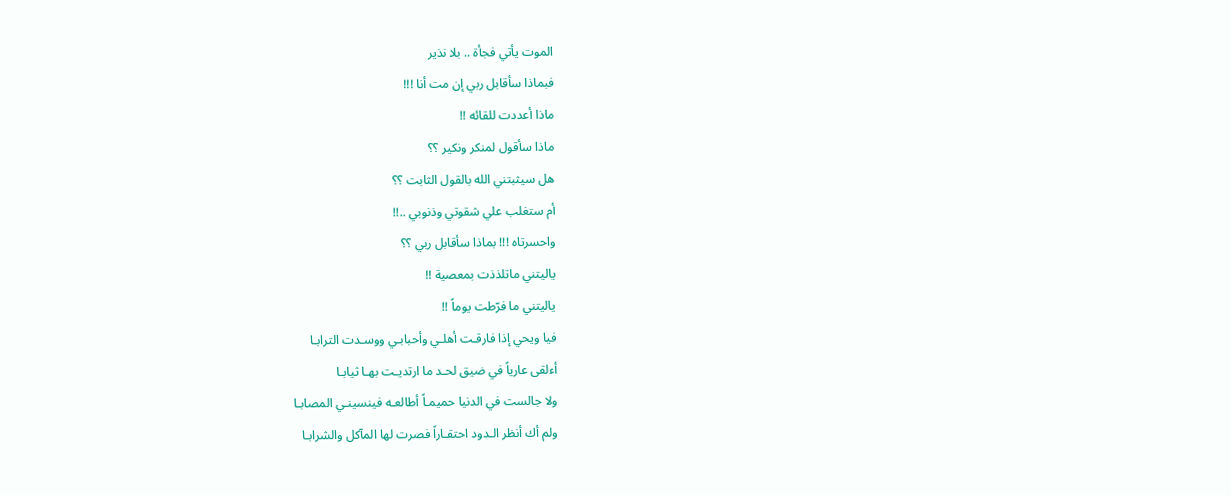الموت يأتي فجأة .. بلا نذير
فبماذا سأقابل ربي إن مت أنا !!!
ماذا أعددت للقائه !!
ماذا سأقول لمنكر ونكير ؟؟
هل سيثبتني الله بالقول الثابت ؟؟
أم ستغلب علي شقوتي وذنوبي ..!!
واحسرتاه !!! بماذا سأقابل ربي ؟؟
ياليتني ماتلذذت بمعصية !!
ياليتني ما فرّطت يوماً !!
فيا ويحي إذا فارقـت أهلـي وأحبابـي ووسـدت الترابـا
أءلقى عارياً في ضيق لحـد ما ارتديـت بهـا ثيابـا
ولا جالست في الدنيا حميمـاً أطالعـه فينسينـي المصابـا
ولم أك أنظر الـدود احتقـاراً فصرت لها المآكل والشرابـا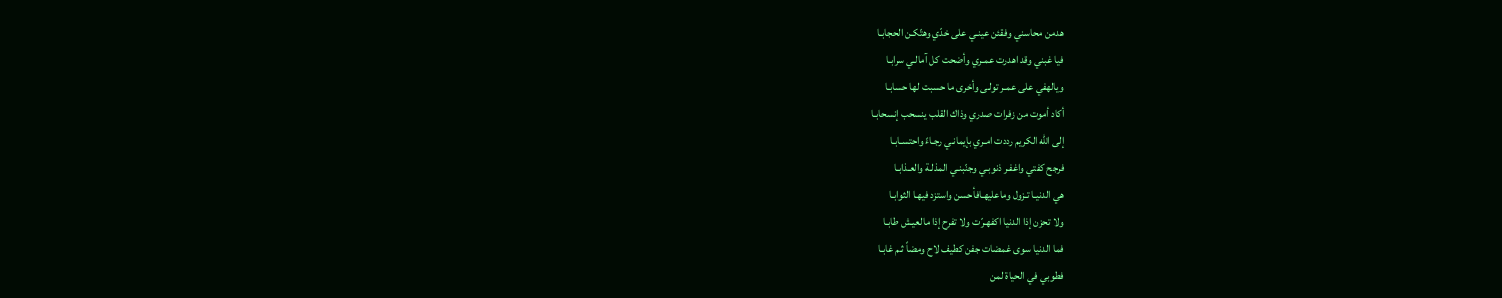هدمن محاسني وفقئن عينـي على خدّي وهتّكـن الحجابـا
فيا غبني وقد اهدرت عمـري وأضحت كل آمالـي سرابـا
ويالهفي على عمـر تولـى وأخرى ما حسبت لها حسابـا
أكاد أموت من زفرات صدري وذاك القلب ينسحب إنسحابـا
إلى الله الكريم رددت امـري بإيمانـي رجـاءً واحتسـابـا
فرجح كفتي واغفـر ذنوبـي وجنّبنـي المذلـة والعـذابـا
هي الدنيـا تـزول وماعليهـافأحسن واستزد فيهـا الثوابـا
ولا تحزن إذا الدنيا اكفهـرّت ولا تفرح إذا مالعيـش طابـا
فما الدنيا سوى غمضات جفن كطيف لاح ومضاً ثـم غابـا
فطوبي في الحياة لمن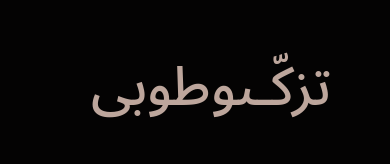تزكّـىوطوبى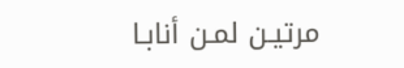مرتيـن لمـن أنابـا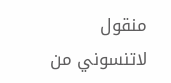منقول
لاتنسوني من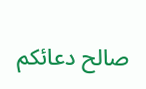صالح دعائكم